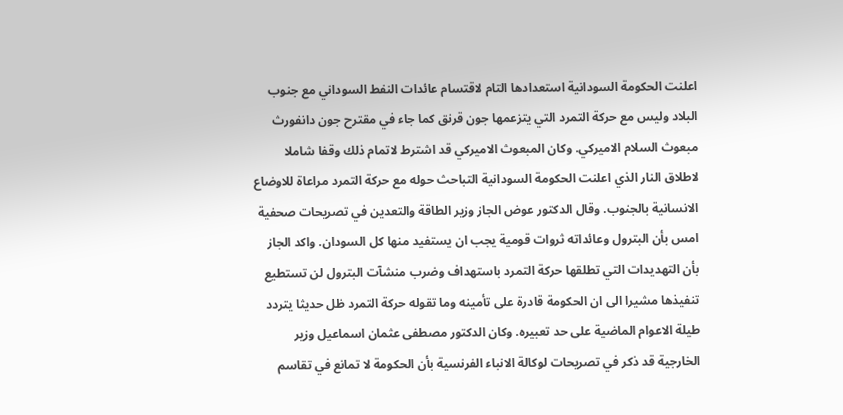اعلنت الحكومة السودانية استعدادها التام لاقتسام عائدات النفط السوداني مع جنوب البلاد وليس مع حركة التمرد التي يتزعمها جون قرنق كما جاء في مقترح جون دانفورث مبعوث السلام الاميركي. وكان المبعوث الاميركي قد اشترط لاتمام ذلك وقفا شاملا لاطلاق النار الذي اعلنت الحكومة السودانية التباحث حوله مع حركة التمرد مراعاة للاوضاع الانسانية بالجنوب. وقال الدكتور عوض الجاز وزير الطاقة والتعدين في تصريحات صحفية امس بأن البترول وعائداته ثروات قومية يجب ان يستفيد منها كل السودان. واكد الجاز بأن التهديدات التي تطلقها حركة التمرد باستهداف وضرب منشآت البترول لن تستطيع تنفيذها مشيرا الى ان الحكومة قادرة على تأمينه وما تقوله حركة التمرد ظل حديثا يتردد طيلة الاعوام الماضية على حد تعبيره. وكان الدكتور مصطفى عثمان اسماعيل وزير الخارجية قد ذكر في تصريحات لوكالة الانباء الفرنسية بأن الحكومة لا تمانع في تقاسم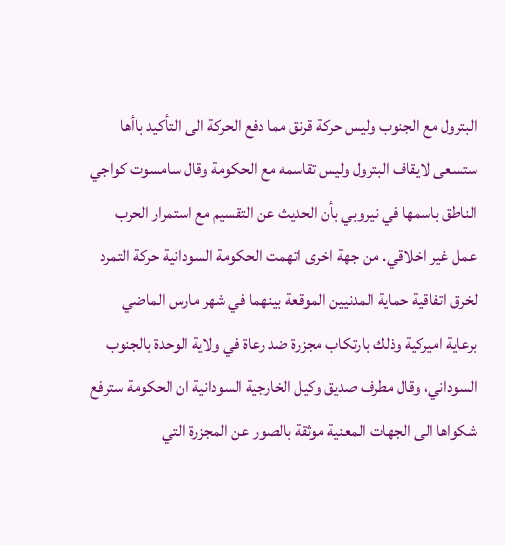البترول مع الجنوب وليس حركة قرنق مما دفع الحركة الى التأكيد باأها ستسعى لايقاف البترول وليس تقاسمه مع الحكومة وقال سامسوت كواجي الناطق باسمها في نيروبي بأن الحديث عن التقسيم مع استمرار الحرب عمل غير اخلاقي. من جهة اخرى اتهمت الحكومة السودانية حركة التمرد لخرق اتفاقية حماية المدنيين الموقعة بينهما في شهر مارس الماضي برعاية اميركية وذلك بارتكاب مجزرة ضد رعاة في ولاية الوحدة بالجنوب السوداني، وقال مطرف صديق وكيل الخارجية السودانية ان الحكومة سترفع شكواها الى الجهات المعنية موثقة بالصور عن المجزرة التي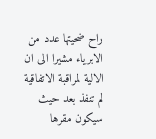راح ضحيتها عدد من الابرياء مشيرا الى ان الالية لمراقبة الاتفاقية لم تنفذ بعد حيث سيكون مقرها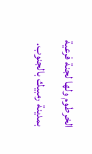الخرطوم ولها لجنة فرعية بمدينة رمبيك بالجنوب.